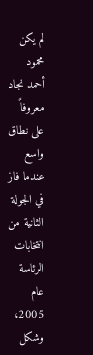لم يكن محمود أحمد نجاد معروفاً على نطاق واسع عندما فاز في الجولة الثانية من انتخابات الرئاسة عام 2005، وشكل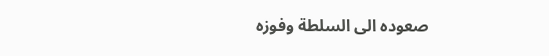صعوده الى السلطة وفوزه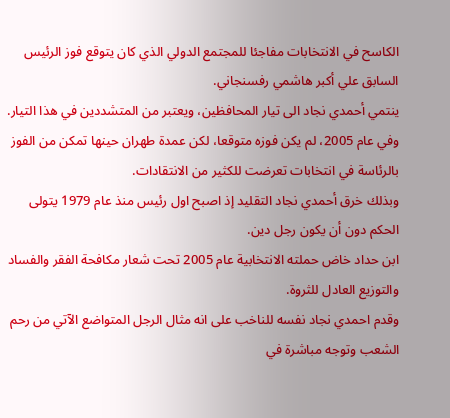الكاسح في الانتخابات مفاجئا للمجتمع الدولي الذي كان يتوقع فوز الرئيس السابق علي أكبر هاشمي رفسنجاني.
ينتمي أحمدي نجاد الى تيار المحافظين، ويعتبر من المتشددين في هذا التيار. وفي عام 2005، لم يكن فوزه متوقعا، لكن عمدة طهران حينها تمكن من الفوز بالرئاسة في انتخابات تعرضت للكثير من الانتقادات.
وبذلك خرق أحمدي نجاد التقليد إذ اصبح اول رئيس منذ عام 1979 يتولى الحكم دون أن يكون رجل دين.
ابن حداد خاض حملته الانتخابية عام 2005 تحت شعار مكافحة الفقر والفساد والتوزيع العادل للثروة.
وقدم احمدي نجاد نفسه للناخب على انه مثال الرجل المتواضع الآتي من رحم الشعب وتوجه مباشرة في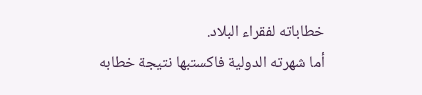خطاباته لفقراء البلاد.
أما شهرته الدولية فاكستبها نتيجة خطابه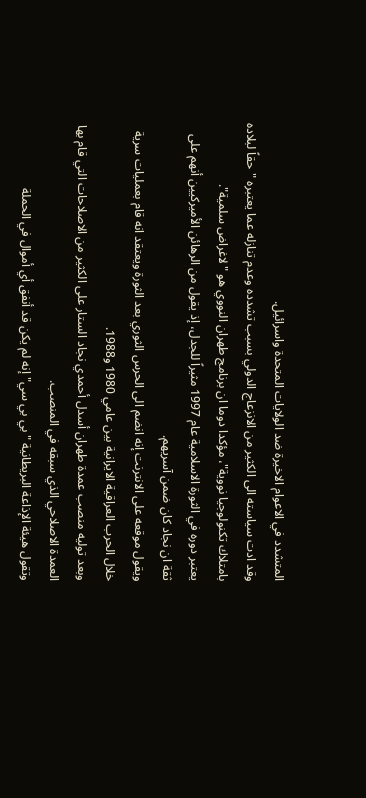المتشدد في الاعوام الاخيرة ضد الولايات المتحدة واسرائيل.
وقد ادت سياسته الى الكثير من الانزعاج الدولي بسبب تشدده وعدم تنازله عما يعتبره "حقاً لبلاده بامتلاك تكنولوجيا نووية"، مؤكدا دوما ان برنامج طهران النووي هو "لاغراض سلمية".
يعتبر دوره في الثورة الاسلامية عام 1997 مثيراً للجدل، إذ يقول من الرهائن الأميركيين أنهم على ثقة ان نجاد كان ضمن آسريهم.
ويقول موقعه على الانترنت إنه انضم الى الحرس الثوري بعد الثورة ويعتقد انه قام بعمليات سرية خلال الحرب العراقية الايرانية بين عامي 1980 و1988.
وبعد توليه منصب عمدة طهران أسدل أحمدي نجاد الستار على الكثير من الاصلاحات التي قام بها العمدة الاصلاحي الذي سبقه في المنصب.
وتقول هيئة الإذاعة البريطانية "بي بي سي" إنه لم يكن قد أنفق أي أموال في الحملة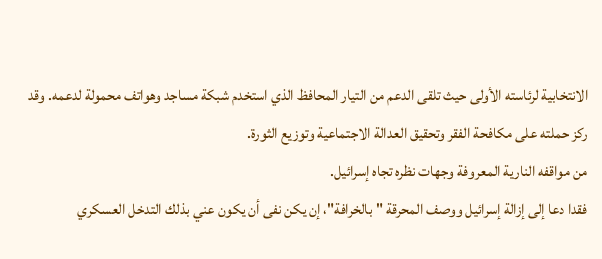الانتخابية لرئاسته الأولى حيث تلقى الدعم من التيار المحافظ الذي استخدم شبكة مساجد وهواتف محمولة لدعمه. وقد ركز حملته على مكافحة الفقر وتحقيق العدالة الاجتماعية وتوزيع الثورة.
من مواقفه النارية المعروفة وجهات نظره تجاه إسرائيل.
فقدا دعا إلى إزالة إسرائيل ووصف المحرقة "بالخرافة"، إن يكن نفى أن يكون عني بذلك التدخل العسكري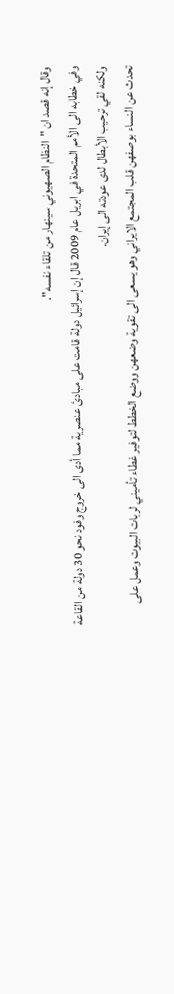وقال إنه قصد ان "النظام الصهيوني سينهار من تلقاء نفسه".
وفي خطابه الى الأمم المتحدة في ابريل عام 2009 قال إن إسرائيل دولة قامت على مبادئ عنصرية مما أدى الى خروج وفود نحو 30 دولة من القاعة ولكنه لقي ترحيب الأبطال لدى عودته الى إيران.
تحدث عن النساء بوصفهن قلب المجتمع الايراني وهو يسعى الى تقوية وضعهن ووضع الخطط لتوفير غطاء تأميني لربات البيوت وعمل على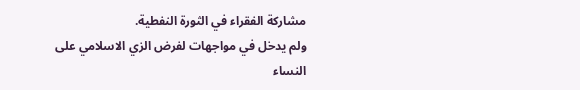مشاركة الفقراء في الثورة النفطية.
ولم يدخل في مواجهات لفرض الزي الاسلامي على النساء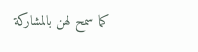كما سمح لهن بالمشاركة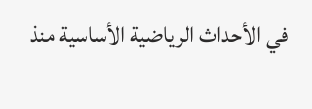في الأحداث الرياضية الأساسية منذ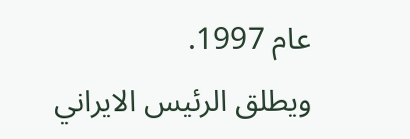عام 1997.
ويطلق الرئيس الايراني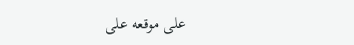على موقعه على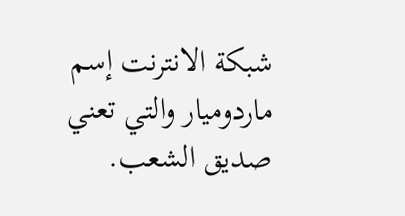شبكة الانترنت إسم ماردوميار والتي تعني صديق الشعب.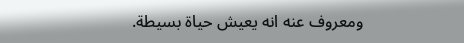ومعروف عنه انه يعيش حياة بسيطة.